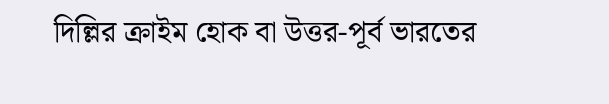দিল্লির ক্রাইম হোক বা উত্তর-পূর্ব ভারতের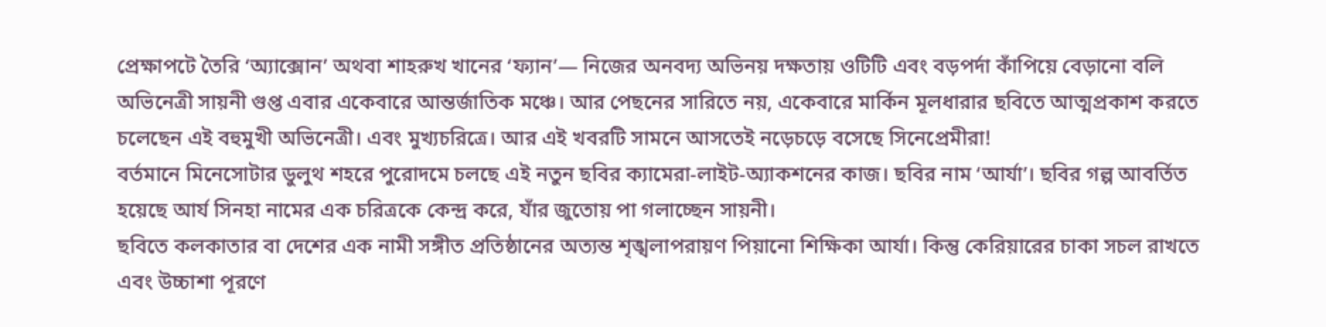প্রেক্ষাপটে তৈরি ‘অ্যাক্সোন’ অথবা শাহরুখ খানের ‘ফ্যান’— নিজের অনবদ্য অভিনয় দক্ষতায় ওটিটি এবং বড়পর্দা কাঁপিয়ে বেড়ানো বলি অভিনেত্রী সায়নী গুপ্ত এবার একেবারে আন্তর্জাতিক মঞ্চে। আর পেছনের সারিতে নয়, একেবারে মার্কিন মূলধারার ছবিতে আত্মপ্রকাশ করতে চলেছেন এই বহুমুখী অভিনেত্রী। এবং মুখ্যচরিত্রে। আর এই খবরটি সামনে আসতেই নড়েচড়ে বসেছে সিনেপ্রেমীরা!
বর্তমানে মিনেসোটার ডুলুথ শহরে পুরোদমে চলছে এই নতুন ছবির ক্যামেরা-লাইট-অ্যাকশনের কাজ। ছবির নাম ‘আর্যা’। ছবির গল্প আবর্তিত হয়েছে আর্য সিনহা নামের এক চরিত্রকে কেন্দ্র করে, যাঁর জুতোয় পা গলাচ্ছেন সায়নী।
ছবিতে কলকাতার বা দেশের এক নামী সঙ্গীত প্রতিষ্ঠানের অত্যন্ত শৃঙ্খলাপরায়ণ পিয়ানো শিক্ষিকা আর্যা। কিন্তু কেরিয়ারের চাকা সচল রাখতে এবং উচ্চাশা পূরণে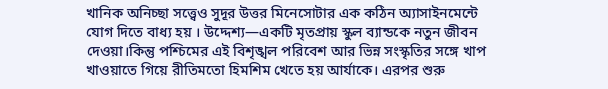খানিক অনিচ্ছা সত্ত্বেও সুদূর উত্তর মিনেসোটার এক কঠিন অ্যাসাইনমেন্টে যোগ দিতে বাধ্য হয় । উদ্দেশ্য—একটি মৃতপ্রায় স্কুল ব্যান্ডকে নতুন জীবন দেওয়া।কিন্তু পশ্চিমের এই বিশৃঙ্খল পরিবেশ আর ভিন্ন সংস্কৃতির সঙ্গে খাপ খাওয়াতে গিয়ে রীতিমতো হিমশিম খেতে হয় আর্যাকে। এরপর শুরু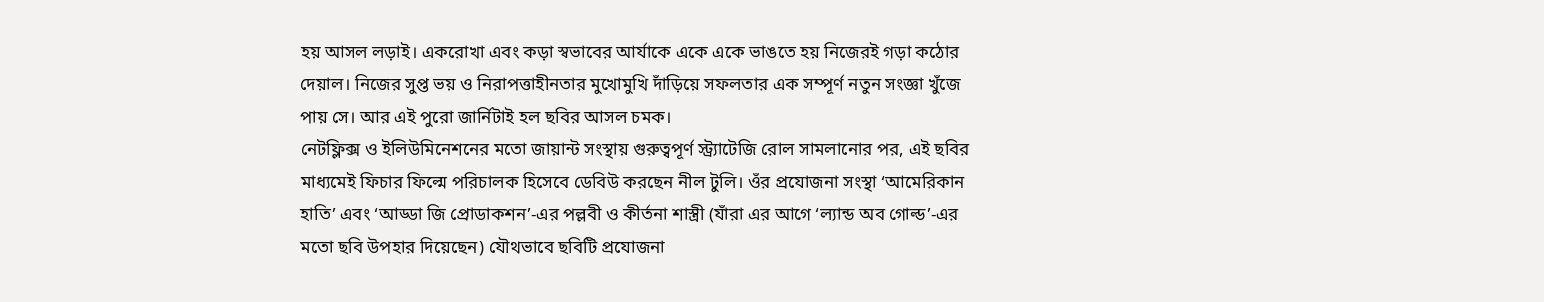হয় আসল লড়াই। একরোখা এবং কড়া স্বভাবের আর্যাকে একে একে ভাঙতে হয় নিজেরই গড়া কঠোর দেয়াল। নিজের সুপ্ত ভয় ও নিরাপত্তাহীনতার মুখোমুখি দাঁড়িয়ে সফলতার এক সম্পূর্ণ নতুন সংজ্ঞা খুঁজে পায় সে। আর এই পুরো জার্নিটাই হল ছবির আসল চমক।
নেটফ্লিক্স ও ইলিউমিনেশনের মতো জায়ান্ট সংস্থায় গুরুত্বপূর্ণ স্ট্র্যাটেজি রোল সামলানোর পর, এই ছবির মাধ্যমেই ফিচার ফিল্মে পরিচালক হিসেবে ডেবিউ করছেন নীল টুলি। ওঁর প্রযোজনা সংস্থা ‘আমেরিকান হাতি’ এবং ‘আড্ডা জি প্রোডাকশন’-এর পল্লবী ও কীর্তনা শাস্ত্রী (যাঁরা এর আগে ‘ল্যান্ড অব গোল্ড’-এর মতো ছবি উপহার দিয়েছেন) যৌথভাবে ছবিটি প্রযোজনা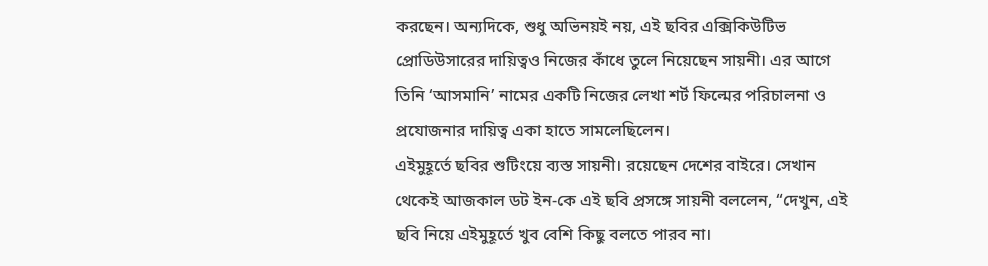করছেন। অন্যদিকে, শুধু অভিনয়ই নয়, এই ছবির এক্সিকিউটিভ প্রোডিউসারের দায়িত্বও নিজের কাঁধে তুলে নিয়েছেন সায়নী। এর আগে তিনি ‘আসমানি’ নামের একটি নিজের লেখা শর্ট ফিল্মের পরিচালনা ও প্রযোজনার দায়িত্ব একা হাতে সামলেছিলেন।
এইমুহূর্তে ছবির শুটিংয়ে ব্যস্ত সায়নী। রয়েছেন দেশের বাইরে। সেখান থেকেই আজকাল ডট ইন-কে এই ছবি প্রসঙ্গে সায়নী বললেন, “দেখুন, এই ছবি নিয়ে এইমুহূর্তে খুব বেশি কিছু বলতে পারব না।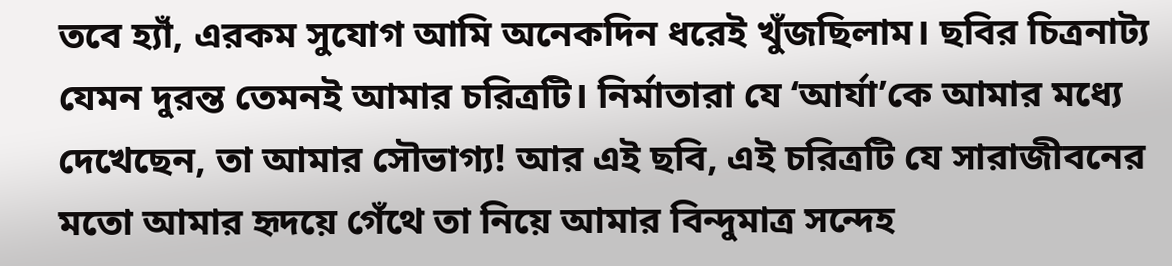তবে হ্যাঁ, এরকম সুযোগ আমি অনেকদিন ধরেই খুঁজছিলাম। ছবির চিত্রনাট্য যেমন দুরন্ত তেমনই আমার চরিত্রটি। নির্মাতারা যে ‘আর্যা’কে আমার মধ্যে দেখেছেন, তা আমার সৌভাগ্য! আর এই ছবি, এই চরিত্রটি যে সারাজীবনের মতো আমার হৃদয়ে গেঁথে তা নিয়ে আমার বিন্দুমাত্র সন্দেহ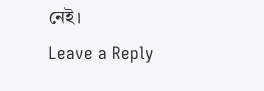নেই।
Leave a Reply